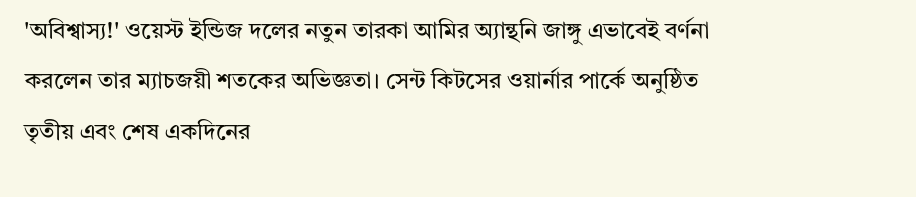'অবিশ্বাস্য!' ওয়েস্ট ইন্ডিজ দলের নতুন তারকা আমির অ্যান্থনি জাঙ্গু এভাবেই বর্ণনা করলেন তার ম্যাচজয়ী শতকের অভিজ্ঞতা। সেন্ট কিটসের ওয়ার্নার পার্কে অনুষ্ঠিত তৃতীয় এবং শেষ একদিনের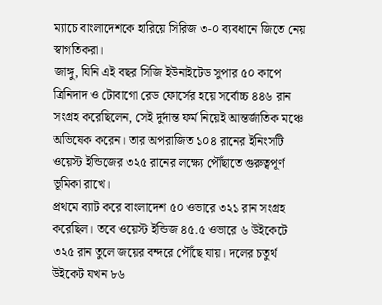ম্যাচে বাংলাদেশকে হারিয়ে সিরিজ ৩-০ ব্যবধানে জিতে নেয় স্বাগতিকরা।
জাঙ্গু, যিনি এই বছর সিজি ইউনাইটেড সুপার ৫০ কাপে ত্রিনিদাদ ও টোবাগো রেড ফোর্সের হয়ে সর্বোচ্চ ৪৪৬ রান সংগ্রহ করেছিলেন, সেই দুর্দান্ত ফর্ম নিয়েই আন্তর্জাতিক মঞ্চে অভিষেক করেন। তার অপরাজিত ১০৪ রানের ইনিংসটি ওয়েস্ট ইন্ডিজের ৩২৫ রানের লক্ষ্যে পৌঁছাতে গুরুত্বপূর্ণ ভূমিকা রাখে।
প্রথমে ব্যাট করে বাংলাদেশ ৫০ ওভারে ৩২১ রান সংগ্রহ করেছিল। তবে ওয়েস্ট ইন্ডিজ ৪৫.৫ ওভারে ৬ উইকেটে ৩২৫ রান তুলে জয়ের বন্দরে পৌঁছে যায়। দলের চতুর্থ উইকেট যখন ৮৬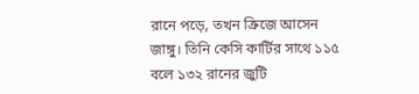রানে পড়ে, তখন ক্রিজে আসেন জাঙ্গু। তিনি কেসি কার্টির সাথে ১১৫ বলে ১৩২ রানের জুটি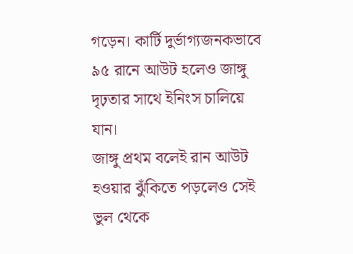গড়েন। কার্টি দুর্ভাগ্যজনকভাবে ৯৫ রানে আউট হলেও জাঙ্গু দৃঢ়তার সাথে ইনিংস চালিয়ে যান।
জাঙ্গু প্রথম বলেই রান আউট হওয়ার ঝুঁকিতে পড়লেও সেই ভুল থেকে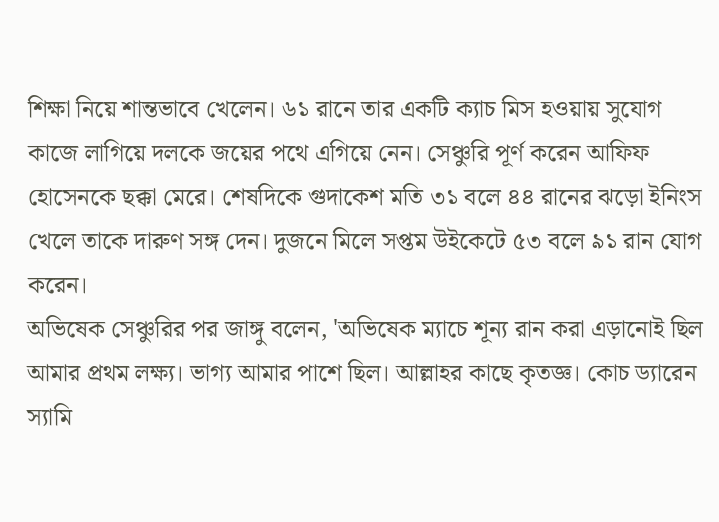শিক্ষা নিয়ে শান্তভাবে খেলেন। ৬১ রানে তার একটি ক্যাচ মিস হওয়ায় সুযোগ কাজে লাগিয়ে দলকে জয়ের পথে এগিয়ে নেন। সেঞ্চুরি পূর্ণ করেন আফিফ হোসেনকে ছক্কা মেরে। শেষদিকে গুদাকেশ মতি ৩১ বলে ৪৪ রানের ঝড়ো ইনিংস খেলে তাকে দারুণ সঙ্গ দেন। দুজনে মিলে সপ্তম উইকেটে ৫৩ বলে ৯১ রান যোগ করেন।
অভিষেক সেঞ্চুরির পর জাঙ্গু বলেন, 'অভিষেক ম্যাচে শূন্য রান করা এড়ানোই ছিল আমার প্রথম লক্ষ্য। ভাগ্য আমার পাশে ছিল। আল্লাহর কাছে কৃতজ্ঞ। কোচ ড্যারেন স্যামি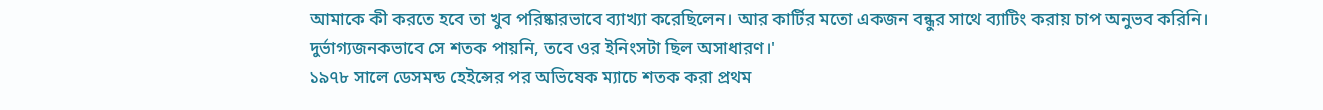আমাকে কী করতে হবে তা খুব পরিষ্কারভাবে ব্যাখ্যা করেছিলেন। আর কার্টির মতো একজন বন্ধুর সাথে ব্যাটিং করায় চাপ অনুভব করিনি। দুর্ভাগ্যজনকভাবে সে শতক পায়নি, তবে ওর ইনিংসটা ছিল অসাধারণ।'
১৯৭৮ সালে ডেসমন্ড হেইন্সের পর অভিষেক ম্যাচে শতক করা প্রথম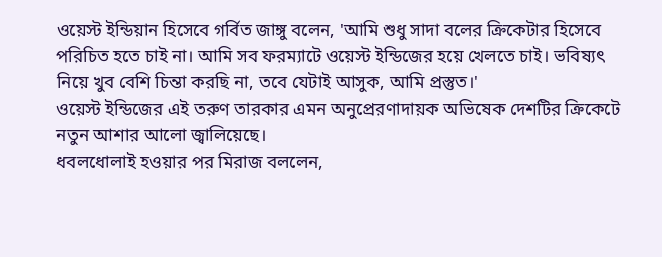ওয়েস্ট ইন্ডিয়ান হিসেবে গর্বিত জাঙ্গু বলেন, 'আমি শুধু সাদা বলের ক্রিকেটার হিসেবে পরিচিত হতে চাই না। আমি সব ফরম্যাটে ওয়েস্ট ইন্ডিজের হয়ে খেলতে চাই। ভবিষ্যৎ নিয়ে খুব বেশি চিন্তা করছি না, তবে যেটাই আসুক, আমি প্রস্তুত।'
ওয়েস্ট ইন্ডিজের এই তরুণ তারকার এমন অনুপ্রেরণাদায়ক অভিষেক দেশটির ক্রিকেটে নতুন আশার আলো জ্বালিয়েছে।
ধবলধোলাই হওয়ার পর মিরাজ বললেন,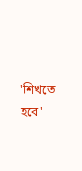'শিখতে হবে'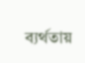ব্যর্থতায়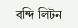বন্দি লিটন